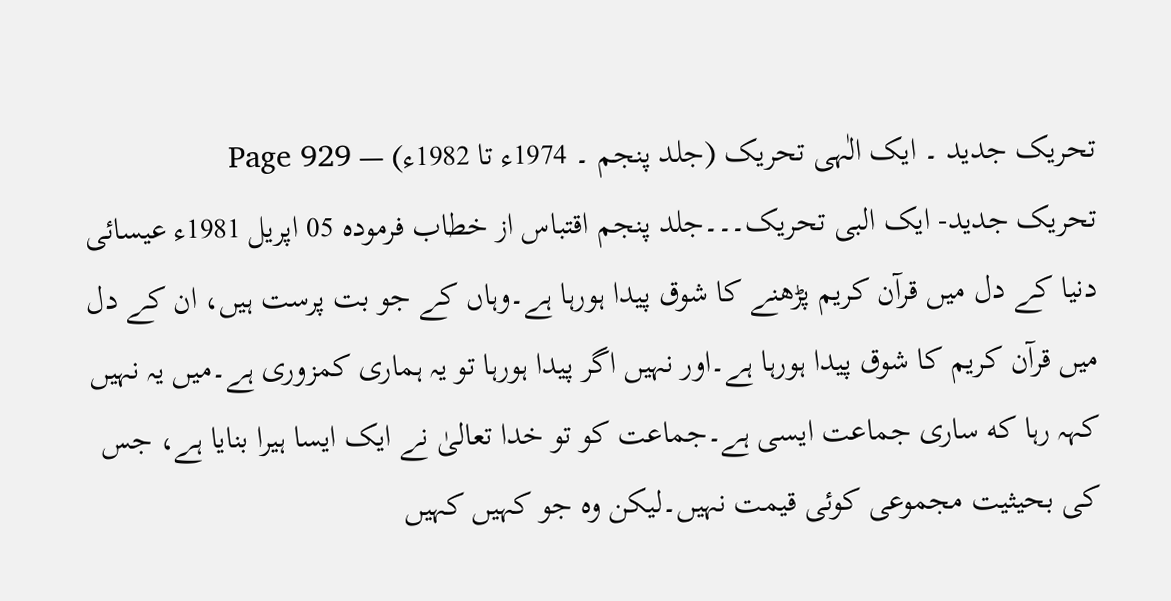تحریک جدید ۔ ایک الٰہی تحریک (جلد پنجم ۔ 1974ء تا 1982ء) — Page 929
تحریک جدید- ایک البی تحریک۔۔۔جلد پنجم اقتباس از خطاب فرموده 05 اپریل 1981ء عیسائی دنیا کے دل میں قرآن کریم پڑھنے کا شوق پیدا ہورہا ہے۔وہاں کے جو بت پرست ہیں، ان کے دل میں قرآن کریم کا شوق پیدا ہورہا ہے۔اور نہیں اگر پیدا ہورہا تو یہ ہماری کمزوری ہے۔میں یہ نہیں کہہ رہا که ساری جماعت ایسی ہے۔جماعت کو تو خدا تعالیٰ نے ایک ایسا ہیرا بنایا ہے، جس کی بحیثیت مجموعی کوئی قیمت نہیں۔لیکن وہ جو کہیں کہیں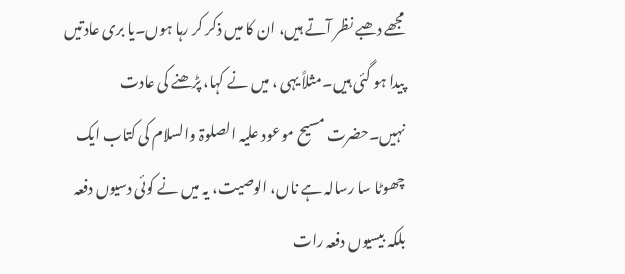مجھے دھبے نظر آتے ہیں، ان کا میں ذکر کر رہا ہوں۔یا بری عادتیں پیدا ہو گئی ہیں۔مثلاً یہی ، میں نے کہا، پڑھنے کی عادت نہیں۔حضرت مسیح موعود علیہ الصلوۃ والسلام کی کتاب ایک چھوٹا سا رسالہ ہے ناں، الوصیت، یہ میں نے کوئی دسیوں دفعہ بلکہ بیسیوں دفعہ رات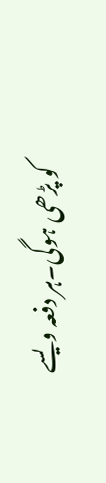کو پڑھی ہوگی۔ہر دفعہ ویسے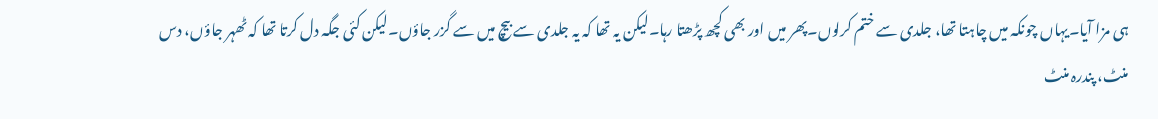ہی مزا آیا۔یہاں چونکہ میں چاہتا تھا، جلدی سے ختم کرلوں۔پھر میں اور بھی کچھ پڑھتا رہا۔لیکن یہ تھا کہ یہ جلدی سے بیچ میں سے گزر جاؤں۔لیکن کئی جگہ دل کرتا تھا کہ ٹھہر جاؤں، دس منٹ، پندرہ منٹ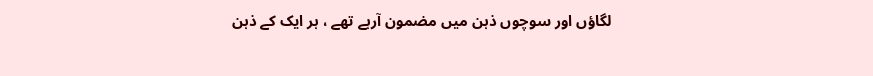لگاؤں اور سوچوں ذہن میں مضمون آرہے تھے ، ہر ایک کے ذہن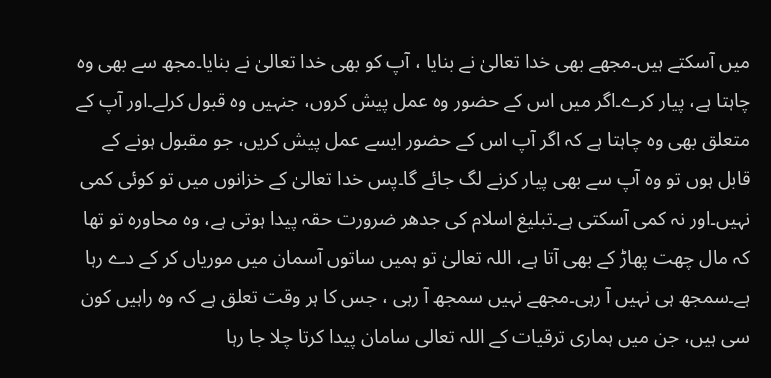میں آسکتے ہیں۔مجھے بھی خدا تعالیٰ نے بنایا ، آپ کو بھی خدا تعالیٰ نے بنایا۔مجھ سے بھی وہ چاہتا ہے، پیار کرے۔اگر میں اس کے حضور وہ عمل پیش کروں، جنہیں وہ قبول کرلے۔اور آپ کے متعلق بھی وہ چاہتا ہے کہ اگر آپ اس کے حضور ایسے عمل پیش کریں، جو مقبول ہونے کے قابل ہوں تو وہ آپ سے بھی پیار کرنے لگ جائے گا۔پس خدا تعالیٰ کے خزانوں میں تو کوئی کمی نہیں۔اور نہ کمی آسکتی ہے۔تبلیغ اسلام کی جدھر ضرورت حقہ پیدا ہوتی ہے، وہ محاورہ تو تھا کہ مال چھت پھاڑ کے بھی آتا ہے، اللہ تعالیٰ تو ہمیں ساتوں آسمان میں موریاں کر کے دے رہا ہے۔سمجھ ہی نہیں آ رہی۔مجھے نہیں سمجھ آ رہی ، جس کا ہر وقت تعلق ہے کہ وہ راہیں کون سی ہیں، جن میں ہماری ترقیات کے اللہ تعالی سامان پیدا کرتا چلا جا رہا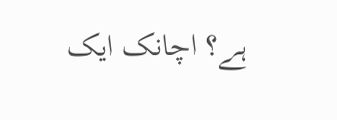ہے؟ اچانک ایک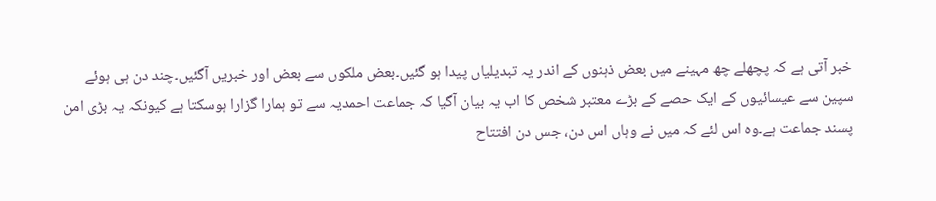خبر آتی ہے کہ پچھلے چھ مہینے میں بعض ذہنوں کے اندر یہ تبدیلیاں پیدا ہو گئیں۔بعض ملکوں سے بعض اور خبریں آگئیں۔چند دن ہی ہوئے سپین سے عیسائیوں کے ایک حصے کے بڑے معتبر شخص کا اب یہ بیان آگیا کہ جماعت احمدیہ سے تو ہمارا گزارا ہوسکتا ہے کیونکہ یہ بڑی امن پسند جماعت ہے۔وہ اس لئے کہ میں نے وہاں اس دن، جس دن افتتاح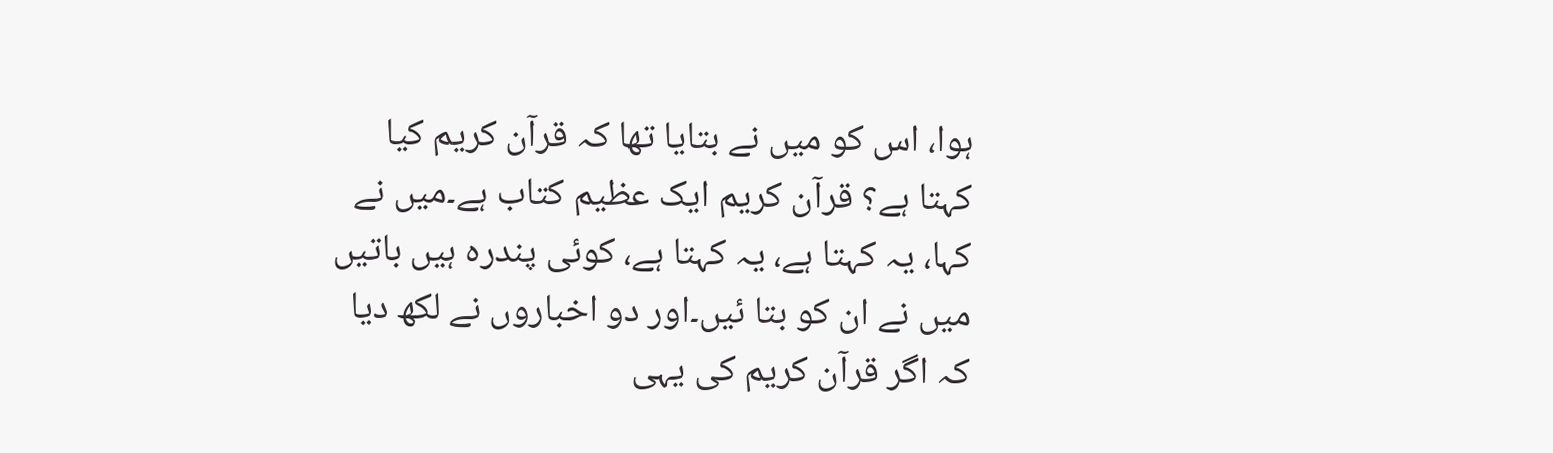ہوا، اس کو میں نے بتایا تھا کہ قرآن کریم کیا کہتا ہے؟ قرآن کریم ایک عظیم کتاب ہے۔میں نے کہا، یہ کہتا ہے، یہ کہتا ہے، کوئی پندرہ ہیں باتیں میں نے ان کو بتا ئیں۔اور دو اخباروں نے لکھ دیا کہ اگر قرآن کریم کی یہی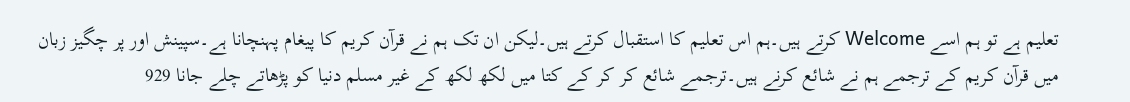تعلیم ہے تو ہم اسے Welcome کرتے ہیں۔ہم اس تعلیم کا استقبال کرتے ہیں۔لیکن ان تک ہم نے قرآن کریم کا پیغام پہنچانا ہے۔سپینش اور پر چگیز زبان میں قرآن کریم کے ترجمے ہم نے شائع کرنے ہیں۔ترجمے شائع کر کر کے کتا میں لکھ لکھ کے غیر مسلم دنیا کو پڑھاتے چلے جانا 929